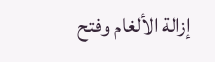إزالة الألغام وفتح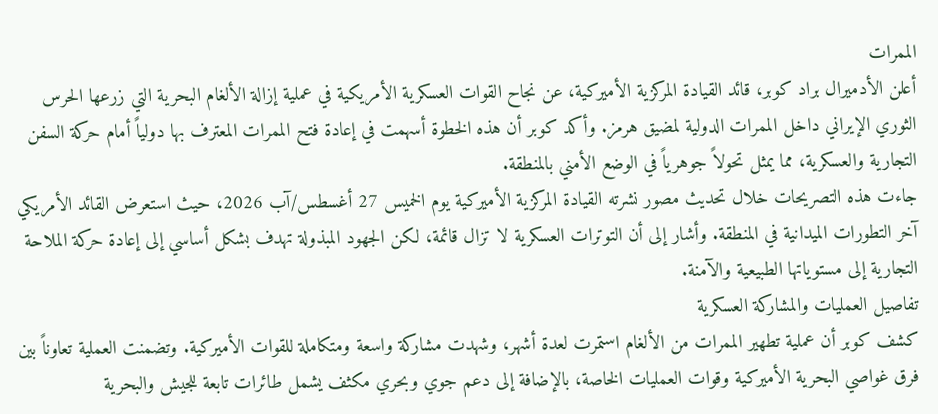الممرات
أعلن الأدميرال براد كوبر، قائد القيادة المركزية الأميركية، عن نجاح القوات العسكرية الأمريكية في عملية إزالة الألغام البحرية التي زرعها الحرس الثوري الإيراني داخل الممرات الدولية لمضيق هرمز. وأكد كوبر أن هذه الخطوة أسهمت في إعادة فتح الممرات المعترف بها دولياً أمام حركة السفن التجارية والعسكرية، مما يمثل تحولاً جوهرياً في الوضع الأمني بالمنطقة.
جاءت هذه التصريحات خلال تحديث مصور نشرته القيادة المركزية الأميركية يوم الخميس 27 أغسطس/آب 2026، حيث استعرض القائد الأمريكي آخر التطورات الميدانية في المنطقة. وأشار إلى أن التوترات العسكرية لا تزال قائمة، لكن الجهود المبذولة تهدف بشكل أساسي إلى إعادة حركة الملاحة التجارية إلى مستوياتها الطبيعية والآمنة.
تفاصيل العمليات والمشاركة العسكرية
كشف كوبر أن عملية تطهير الممرات من الألغام استمرت لعدة أشهر، وشهدت مشاركة واسعة ومتكاملة للقوات الأميركية. وتضمنت العملية تعاوناً بين فرق غواصي البحرية الأميركية وقوات العمليات الخاصة، بالإضافة إلى دعم جوي وبحري مكثف يشمل طائرات تابعة للجيش والبحرية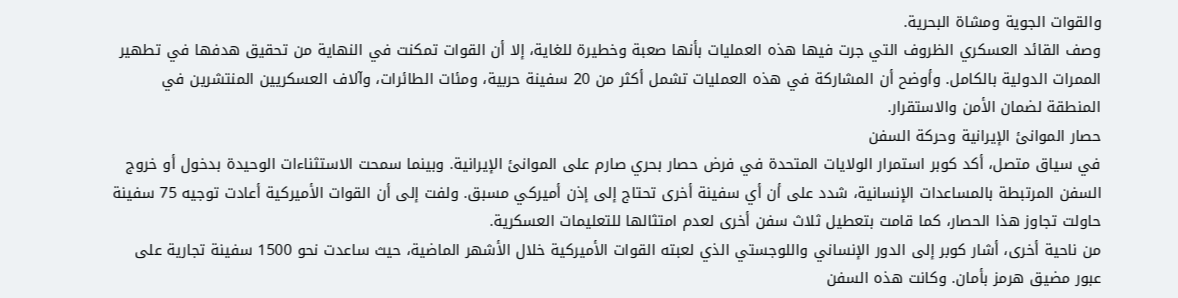والقوات الجوية ومشاة البحرية.
وصف القائد العسكري الظروف التي جرت فيها هذه العمليات بأنها صعبة وخطيرة للغاية، إلا أن القوات تمكنت في النهاية من تحقيق هدفها في تطهير الممرات الدولية بالكامل. وأوضح أن المشاركة في هذه العمليات تشمل أكثر من 20 سفينة حربية، ومئات الطائرات، وآلاف العسكريين المنتشرين في المنطقة لضمان الأمن والاستقرار.
حصار الموانئ الإيرانية وحركة السفن
في سياق متصل، أكد كوبر استمرار الولايات المتحدة في فرض حصار بحري صارم على الموانئ الإيرانية. وبينما سمحت الاستثناءات الوحيدة بدخول أو خروج السفن المرتبطة بالمساعدات الإنسانية، شدد على أن أي سفينة أخرى تحتاج إلى إذن أميركي مسبق. ولفت إلى أن القوات الأميركية أعادت توجيه 75 سفينة حاولت تجاوز هذا الحصار، كما قامت بتعطيل ثلاث سفن أخرى لعدم امتثالها للتعليمات العسكرية.
من ناحية أخرى، أشار كوبر إلى الدور الإنساني واللوجستي الذي لعبته القوات الأميركية خلال الأشهر الماضية، حيث ساعدت نحو 1500 سفينة تجارية على عبور مضيق هرمز بأمان. وكانت هذه السفن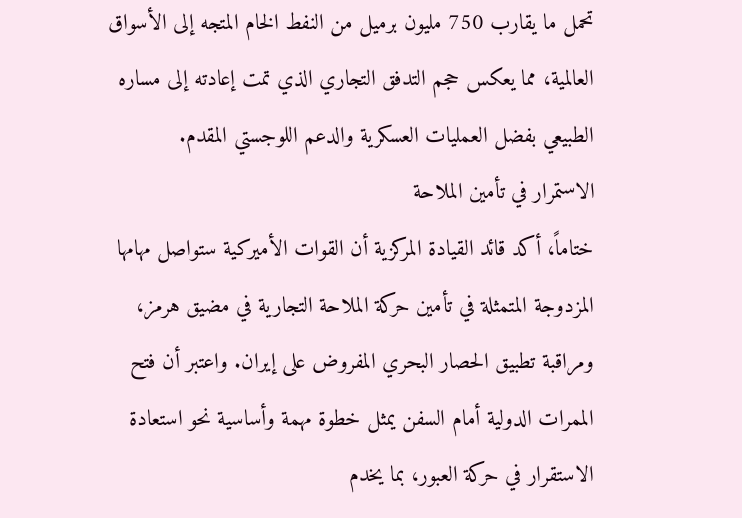تحمل ما يقارب 750 مليون برميل من النفط الخام المتجه إلى الأسواق العالمية، مما يعكس حجم التدفق التجاري الذي تمت إعادته إلى مساره الطبيعي بفضل العمليات العسكرية والدعم اللوجستي المقدم.
الاستمرار في تأمين الملاحة
ختاماً، أكد قائد القيادة المركزية أن القوات الأميركية ستواصل مهامها المزدوجة المتمثلة في تأمين حركة الملاحة التجارية في مضيق هرمز، ومراقبة تطبيق الحصار البحري المفروض على إيران. واعتبر أن فتح الممرات الدولية أمام السفن يمثل خطوة مهمة وأساسية نحو استعادة الاستقرار في حركة العبور، بما يخدم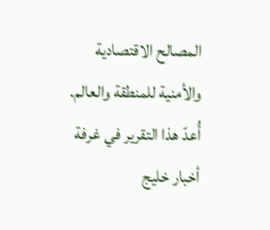المصالح الاقتصادية والأمنية للمنطقة والعالم.
أُعدّ هذا التقرير في غرفة أخبار خليج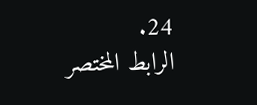24.
الرابط المختصر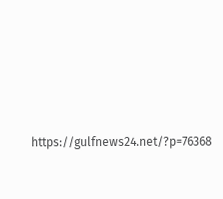https://gulfnews24.net/?p=76368